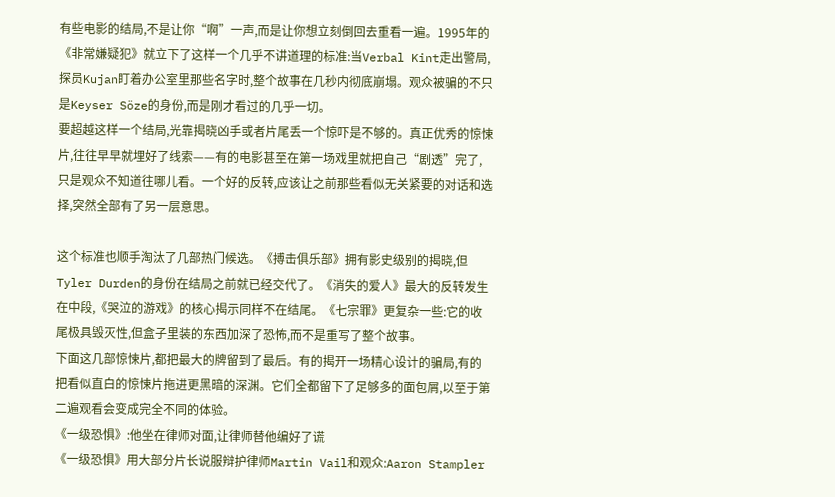有些电影的结局,不是让你“啊”一声,而是让你想立刻倒回去重看一遍。1995年的《非常嫌疑犯》就立下了这样一个几乎不讲道理的标准:当Verbal Kint走出警局,探员Kujan盯着办公室里那些名字时,整个故事在几秒内彻底崩塌。观众被骗的不只是Keyser Söze的身份,而是刚才看过的几乎一切。
要超越这样一个结局,光靠揭晓凶手或者片尾丢一个惊吓是不够的。真正优秀的惊悚片,往往早早就埋好了线索——有的电影甚至在第一场戏里就把自己“剧透”完了,只是观众不知道往哪儿看。一个好的反转,应该让之前那些看似无关紧要的对话和选择,突然全部有了另一层意思。

这个标准也顺手淘汰了几部热门候选。《搏击俱乐部》拥有影史级别的揭晓,但Tyler Durden的身份在结局之前就已经交代了。《消失的爱人》最大的反转发生在中段,《哭泣的游戏》的核心揭示同样不在结尾。《七宗罪》更复杂一些:它的收尾极具毁灭性,但盒子里装的东西加深了恐怖,而不是重写了整个故事。
下面这几部惊悚片,都把最大的牌留到了最后。有的揭开一场精心设计的骗局,有的把看似直白的惊悚片拖进更黑暗的深渊。它们全都留下了足够多的面包屑,以至于第二遍观看会变成完全不同的体验。
《一级恐惧》:他坐在律师对面,让律师替他编好了谎
《一级恐惧》用大部分片长说服辩护律师Martin Vail和观众:Aaron Stampler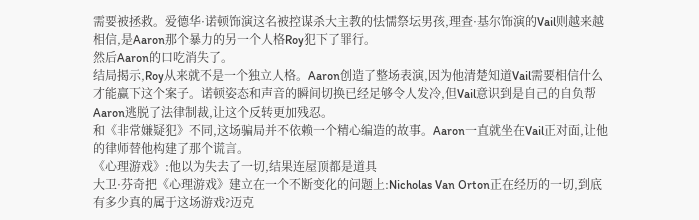需要被拯救。爱德华·诺顿饰演这名被控谋杀大主教的怯懦祭坛男孩,理查·基尔饰演的Vail则越来越相信,是Aaron那个暴力的另一个人格Roy犯下了罪行。
然后Aaron的口吃消失了。
结局揭示,Roy从来就不是一个独立人格。Aaron创造了整场表演,因为他清楚知道Vail需要相信什么才能赢下这个案子。诺顿姿态和声音的瞬间切换已经足够令人发冷,但Vail意识到是自己的自负帮Aaron逃脱了法律制裁,让这个反转更加残忍。
和《非常嫌疑犯》不同,这场骗局并不依赖一个精心编造的故事。Aaron一直就坐在Vail正对面,让他的律师替他构建了那个谎言。
《心理游戏》:他以为失去了一切,结果连屋顶都是道具
大卫·芬奇把《心理游戏》建立在一个不断变化的问题上:Nicholas Van Orton正在经历的一切,到底有多少真的属于这场游戏?迈克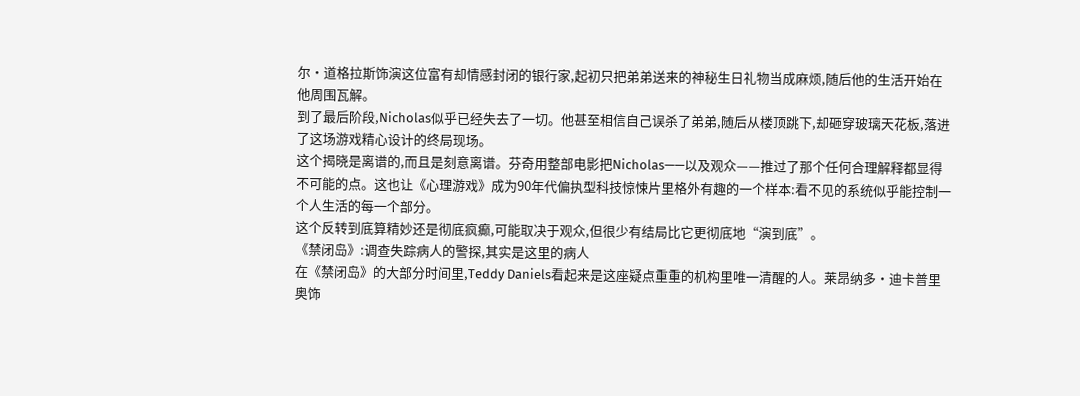尔·道格拉斯饰演这位富有却情感封闭的银行家,起初只把弟弟送来的神秘生日礼物当成麻烦,随后他的生活开始在他周围瓦解。
到了最后阶段,Nicholas似乎已经失去了一切。他甚至相信自己误杀了弟弟,随后从楼顶跳下,却砸穿玻璃天花板,落进了这场游戏精心设计的终局现场。
这个揭晓是离谱的,而且是刻意离谱。芬奇用整部电影把Nicholas——以及观众——推过了那个任何合理解释都显得不可能的点。这也让《心理游戏》成为90年代偏执型科技惊悚片里格外有趣的一个样本:看不见的系统似乎能控制一个人生活的每一个部分。
这个反转到底算精妙还是彻底疯癫,可能取决于观众,但很少有结局比它更彻底地“演到底”。
《禁闭岛》:调查失踪病人的警探,其实是这里的病人
在《禁闭岛》的大部分时间里,Teddy Daniels看起来是这座疑点重重的机构里唯一清醒的人。莱昂纳多·迪卡普里奥饰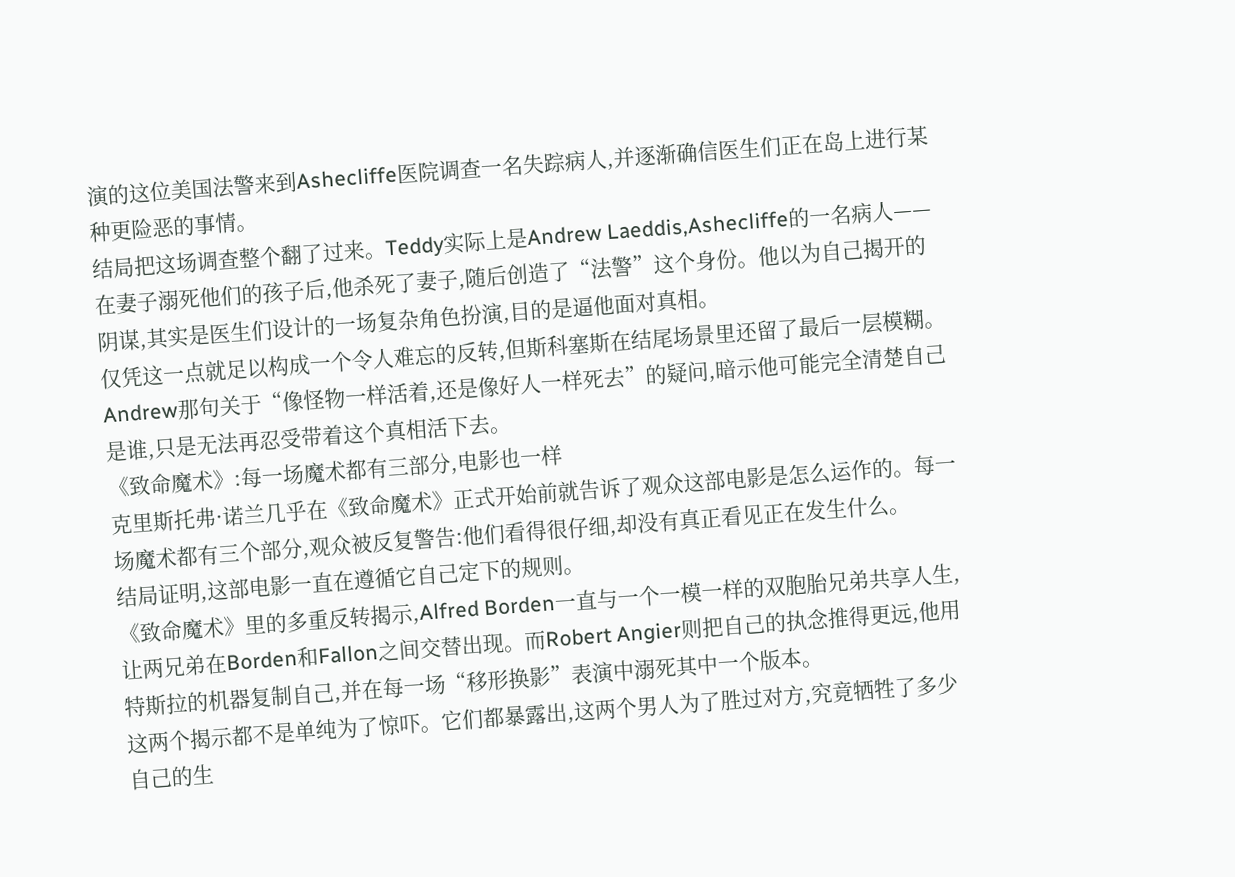演的这位美国法警来到Ashecliffe医院调查一名失踪病人,并逐渐确信医生们正在岛上进行某种更险恶的事情。
结局把这场调查整个翻了过来。Teddy实际上是Andrew Laeddis,Ashecliffe的一名病人——在妻子溺死他们的孩子后,他杀死了妻子,随后创造了“法警”这个身份。他以为自己揭开的阴谋,其实是医生们设计的一场复杂角色扮演,目的是逼他面对真相。
仅凭这一点就足以构成一个令人难忘的反转,但斯科塞斯在结尾场景里还留了最后一层模糊。Andrew那句关于“像怪物一样活着,还是像好人一样死去”的疑问,暗示他可能完全清楚自己是谁,只是无法再忍受带着这个真相活下去。
《致命魔术》:每一场魔术都有三部分,电影也一样
克里斯托弗·诺兰几乎在《致命魔术》正式开始前就告诉了观众这部电影是怎么运作的。每一场魔术都有三个部分,观众被反复警告:他们看得很仔细,却没有真正看见正在发生什么。
结局证明,这部电影一直在遵循它自己定下的规则。
《致命魔术》里的多重反转揭示,Alfred Borden一直与一个一模一样的双胞胎兄弟共享人生,让两兄弟在Borden和Fallon之间交替出现。而Robert Angier则把自己的执念推得更远,他用特斯拉的机器复制自己,并在每一场“移形换影”表演中溺死其中一个版本。
这两个揭示都不是单纯为了惊吓。它们都暴露出,这两个男人为了胜过对方,究竟牺牲了多少自己的生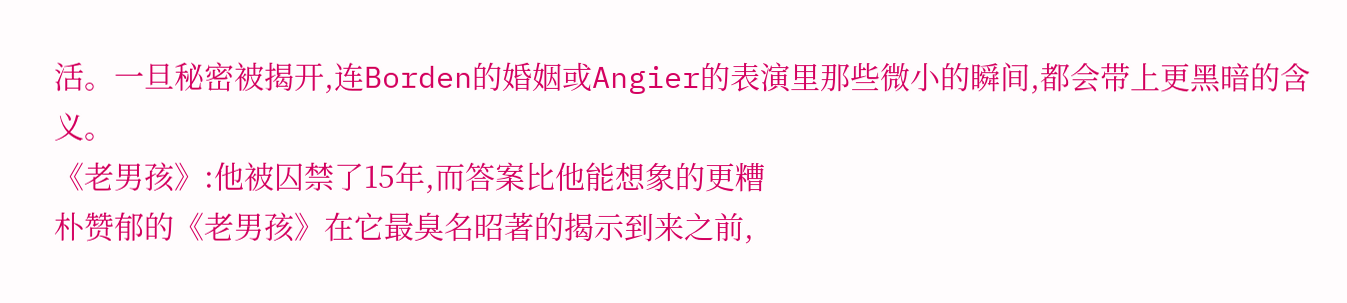活。一旦秘密被揭开,连Borden的婚姻或Angier的表演里那些微小的瞬间,都会带上更黑暗的含义。
《老男孩》:他被囚禁了15年,而答案比他能想象的更糟
朴赞郁的《老男孩》在它最臭名昭著的揭示到来之前,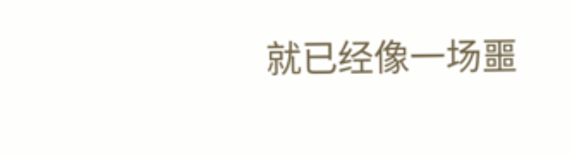就已经像一场噩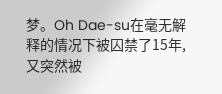梦。Oh Dae-su在毫无解释的情况下被囚禁了15年,又突然被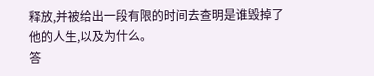释放,并被给出一段有限的时间去查明是谁毁掉了他的人生,以及为什么。
答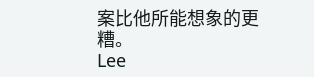案比他所能想象的更糟。
Lee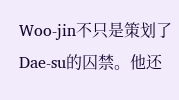Woo-jin不只是策划了Dae-su的囚禁。他还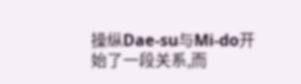操纵Dae-su与Mi-do开始了一段关系,而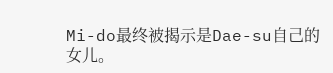Mi-do最终被揭示是Dae-su自己的女儿。